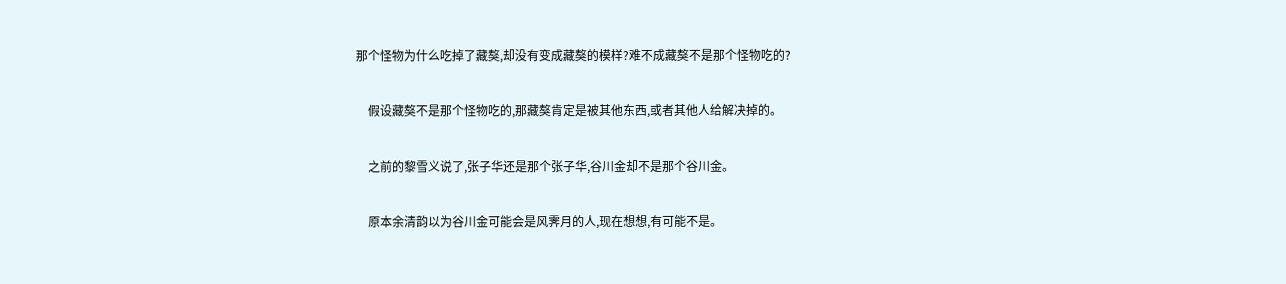那个怪物为什么吃掉了藏獒,却没有变成藏獒的模样?难不成藏獒不是那个怪物吃的?

    假设藏獒不是那个怪物吃的,那藏獒肯定是被其他东西,或者其他人给解决掉的。

    之前的黎雪义说了,张子华还是那个张子华,谷川金却不是那个谷川金。

    原本余清韵以为谷川金可能会是风霁月的人,现在想想,有可能不是。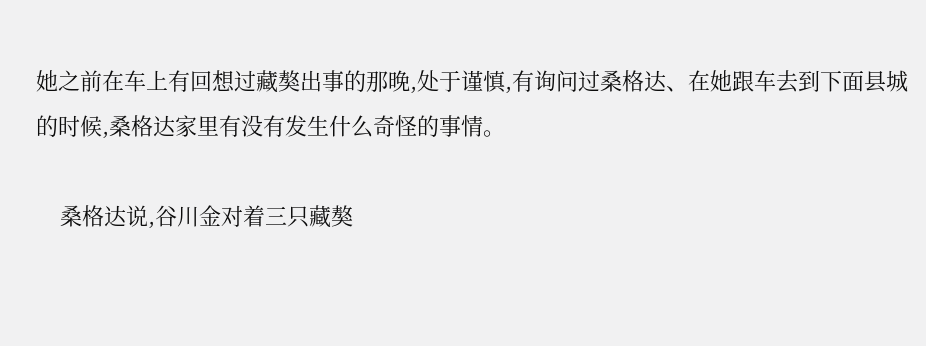她之前在车上有回想过藏獒出事的那晚,处于谨慎,有询问过桑格达、在她跟车去到下面县城的时候,桑格达家里有没有发生什么奇怪的事情。

    桑格达说,谷川金对着三只藏獒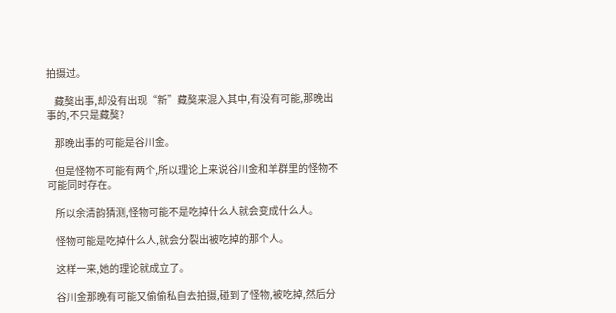拍摄过。

    藏獒出事,却没有出现“新”藏獒来混入其中,有没有可能,那晚出事的,不只是藏獒?

    那晚出事的可能是谷川金。

    但是怪物不可能有两个,所以理论上来说谷川金和羊群里的怪物不可能同时存在。

    所以余清韵猜测,怪物可能不是吃掉什么人就会变成什么人。

    怪物可能是吃掉什么人,就会分裂出被吃掉的那个人。

    这样一来,她的理论就成立了。

    谷川金那晚有可能又偷偷私自去拍摄,碰到了怪物,被吃掉,然后分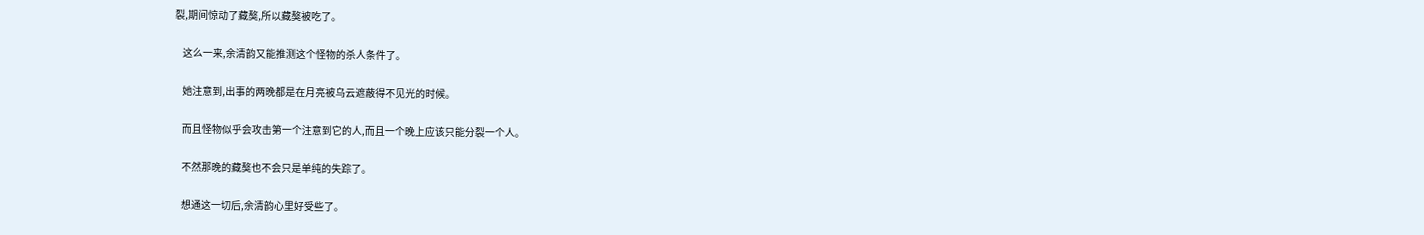裂,期间惊动了藏獒,所以藏獒被吃了。

    这么一来,余清韵又能推测这个怪物的杀人条件了。

    她注意到,出事的两晚都是在月亮被乌云遮蔽得不见光的时候。

    而且怪物似乎会攻击第一个注意到它的人,而且一个晚上应该只能分裂一个人。

    不然那晚的藏獒也不会只是单纯的失踪了。

    想通这一切后,余清韵心里好受些了。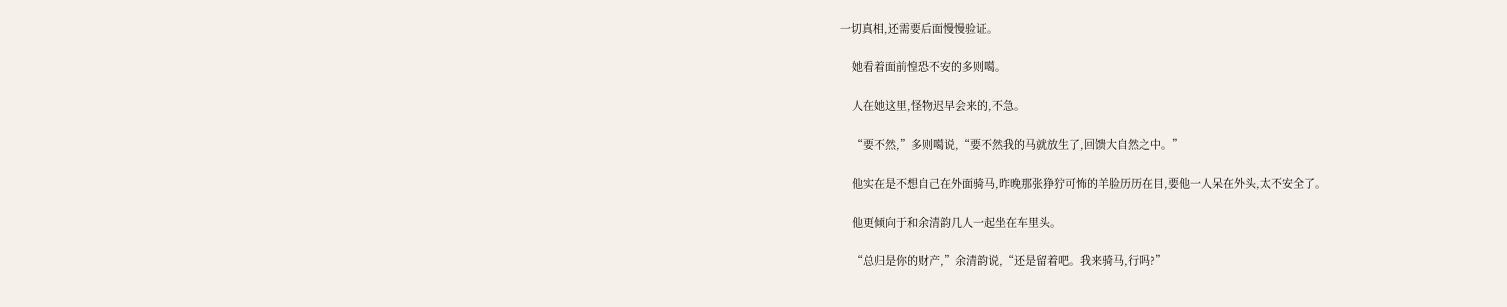一切真相,还需要后面慢慢验证。

    她看着面前惶恐不安的多则噶。

    人在她这里,怪物迟早会来的,不急。

    “要不然,”多则噶说,“要不然我的马就放生了,回馈大自然之中。”

    他实在是不想自己在外面骑马,昨晚那张狰狞可怖的羊脸历历在目,要他一人呆在外头,太不安全了。

    他更倾向于和余清韵几人一起坐在车里头。

    “总归是你的财产,”余清韵说,“还是留着吧。我来骑马,行吗?”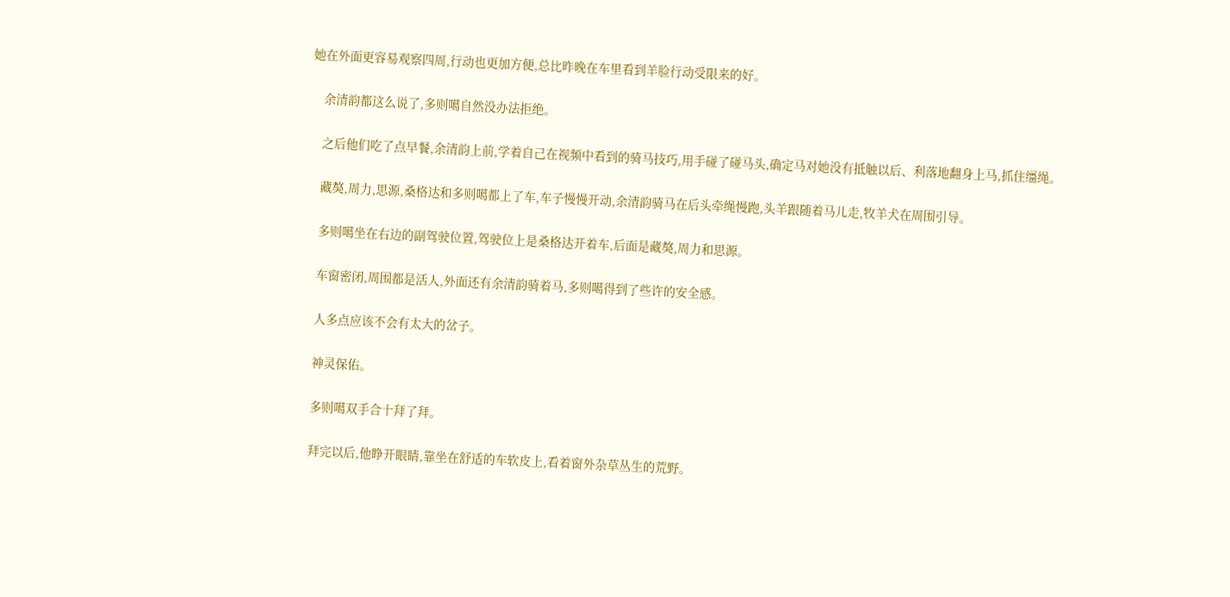她在外面更容易观察四周,行动也更加方便,总比昨晚在车里看到羊脸行动受限来的好。

    余清韵都这么说了,多则噶自然没办法拒绝。

    之后他们吃了点早餐,余清韵上前,学着自己在视频中看到的骑马技巧,用手碰了碰马头,确定马对她没有抵触以后、利落地翻身上马,抓住缰绳。

    藏獒,周力,思源,桑格达和多则噶都上了车,车子慢慢开动,余清韵骑马在后头牵绳慢跑,头羊跟随着马儿走,牧羊犬在周围引导。

    多则噶坐在右边的副驾驶位置,驾驶位上是桑格达开着车,后面是藏獒,周力和思源。

    车窗密闭,周围都是活人,外面还有余清韵骑着马,多则噶得到了些许的安全感。

    人多点应该不会有太大的岔子。

    神灵保佑。

    多则噶双手合十拜了拜。

    拜完以后,他睁开眼睛,靠坐在舒适的车软皮上,看着窗外杂草丛生的荒野。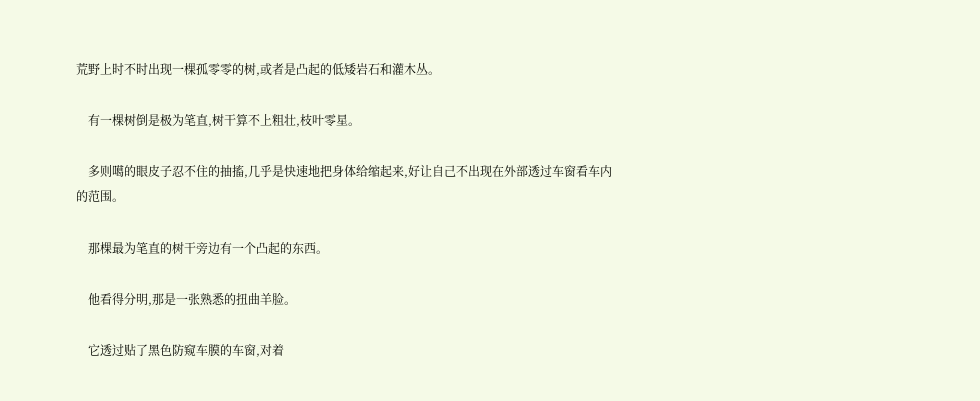荒野上时不时出现一棵孤零零的树,或者是凸起的低矮岩石和灌木丛。

    有一棵树倒是极为笔直,树干算不上粗壮,枝叶零星。

    多则噶的眼皮子忍不住的抽搐,几乎是快速地把身体给缩起来,好让自己不出现在外部透过车窗看车内的范围。

    那棵最为笔直的树干旁边有一个凸起的东西。

    他看得分明,那是一张熟悉的扭曲羊脸。

    它透过贴了黑色防窥车膜的车窗,对着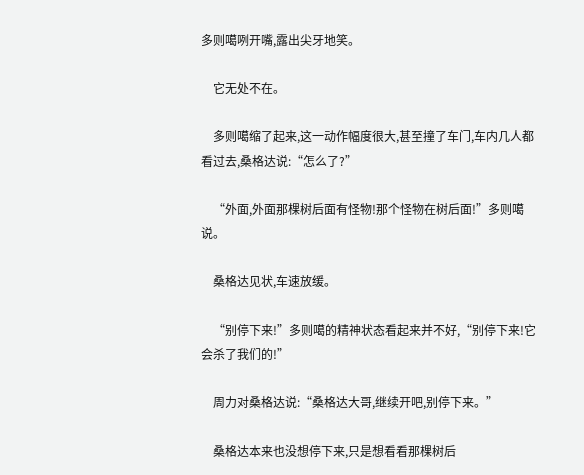多则噶咧开嘴,露出尖牙地笑。

    它无处不在。

    多则噶缩了起来,这一动作幅度很大,甚至撞了车门,车内几人都看过去,桑格达说:“怎么了?”

    “外面,外面那棵树后面有怪物!那个怪物在树后面!”多则噶说。

    桑格达见状,车速放缓。

    “别停下来!”多则噶的精神状态看起来并不好,“别停下来!它会杀了我们的!”

    周力对桑格达说:“桑格达大哥,继续开吧,别停下来。”

    桑格达本来也没想停下来,只是想看看那棵树后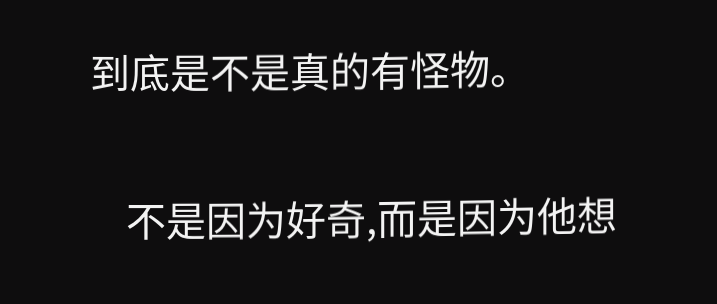到底是不是真的有怪物。

    不是因为好奇,而是因为他想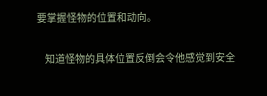要掌握怪物的位置和动向。

    知道怪物的具体位置反倒会令他感觉到安全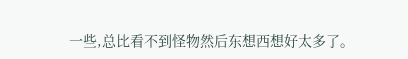一些,总比看不到怪物然后东想西想好太多了。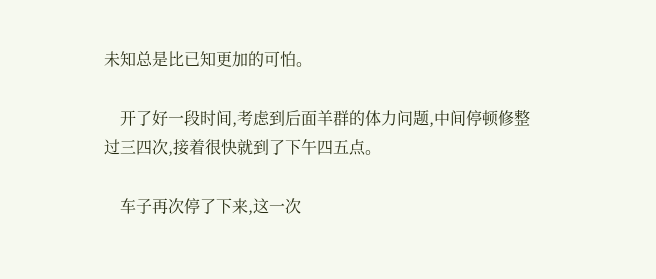未知总是比已知更加的可怕。

    开了好一段时间,考虑到后面羊群的体力问题,中间停顿修整过三四次,接着很快就到了下午四五点。

    车子再次停了下来,这一次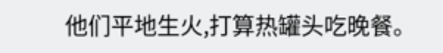他们平地生火,打算热罐头吃晚餐。